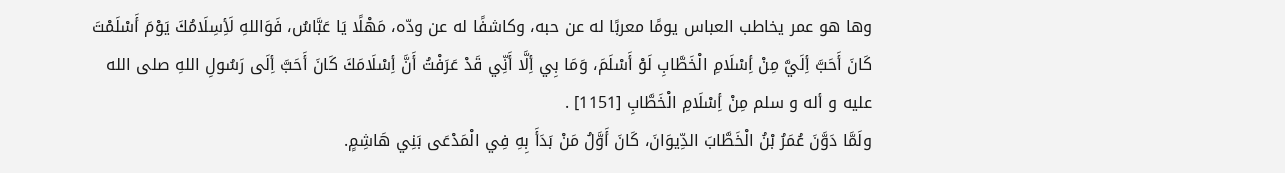وها هو عمر يخاطب العباس يومًا معربًا له عن حبه، وكاشفًا له عن ودّه، مَهْلًا يَا عَبَّاسُ، فَوَاللهِ لَأِسِلَامُكَ يَوْمَ أَسْلَمْتَ كَانَ أَحَبَّ أِلَيَّ مِنْ أِسْلَامِ الْخَطَّابِ لَوْ أَسْلَمَ، وَمَا بِي أِلَّا أَنِّي قَدْ عَرَفْتُ أَنَّ أِسْلَامَكَ كَانَ أَحَبَّ أِلَى رَسُولِ اللهِ صلى الله عليه و أله و سلم مِنْ أِسْلَامِ الْخَطَّابِ [1151] .
ولَمَّا دَوَّنَ عُمَرُ بْنُ الْخَطَّابَ الدِّيوَانَ، كَانَ أَوَّلُ مَنْ بَدَأَ بِهِ فِي الْمَدْعَى بَنِي هَاشِمٍ.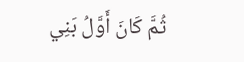ثُمَّ كَانَ أَوَّلُ بَنِي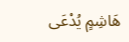هَاشِمٍ يُدْعَى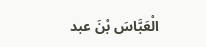الْعَبَّاسَ بْنَ عبد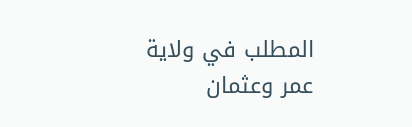المطلب في ولاية عمر وعثمان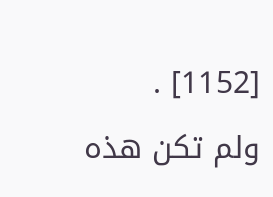[1152] .
ولم تكن هذه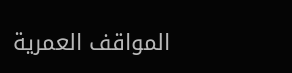المواقف العمرية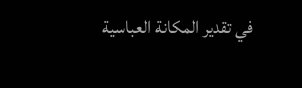في تقدير المكانة العباسية